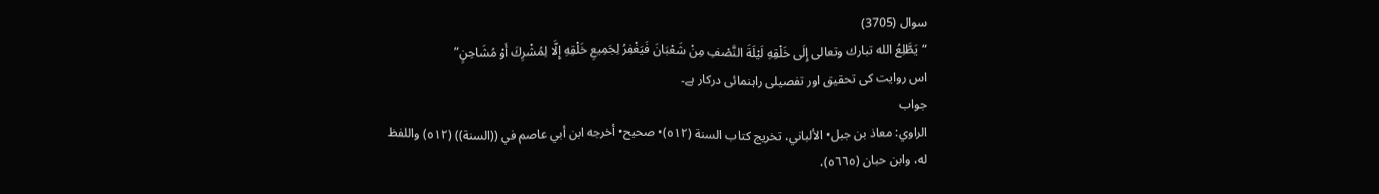سوال (3705)
“يَطَّلِعُ الله تبارك وتعالى إِلَى خَلْقِهِ لَيْلَةَ النَّصْفِ مِنْ شَعْبَانَ فَيَغْفِرُ لِجَمِيعِ خَلْقِهِ إِلَّا لِمُشْرِكَ أَوْ مُشَاحِنٍ”
اس روایت کی تحقیق اور تفصیلی راہنمائی درکار ہے۔
جواب
الراوي: معاذ بن جبل• الألباني، تخريج كتاب السنة (٥١٢)• صحيح• أخرجه ابن أبي عاصم في ((السنة)) (٥١٢) واللفظ له، وابن حبان (٥٦٦٥)،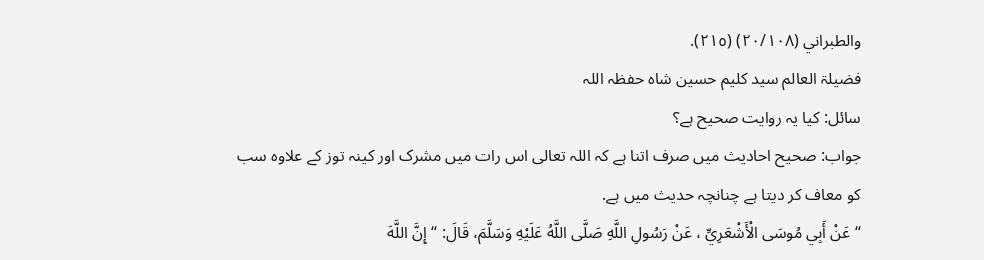والطبراني (٢٠/١٠٨) (٢١٥).
فضیلۃ العالم سید کلیم حسین شاہ حفظہ اللہ
سائل: کیا یہ روایت صحیح ہے؟
جواب: صحیح احادیث میں صرف اتنا ہے کہ اللہ تعالی اس رات میں مشرک اور کینہ توز کے علاوہ سب کو معاف کر دیتا ہے چنانچہ حدیث میں ہے.
“عَنْ أَبِي مُوسَى الْأَشْعَرِيِّ ، عَنْ رَسُولِ اللَّهِ صَلَّى اللَّهُ عَلَيْهِ وَسَلَّمَ، قَالَ: “إِنَّ اللَّهَ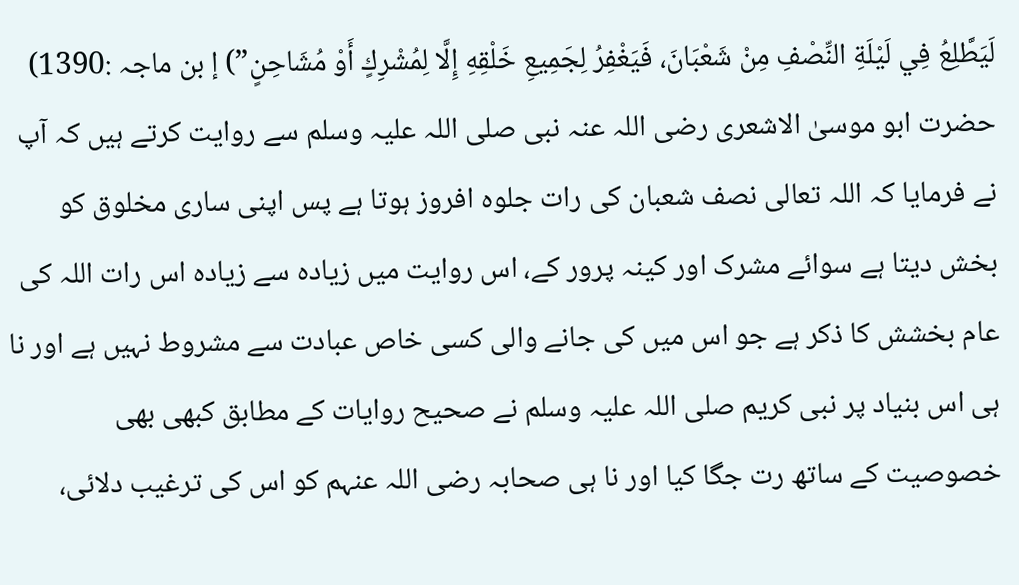لَيَطَّلِعُ فِي لَيْلَةِ النِّصْفِ مِنْ شَعْبَانَ، فَيَغْفِرُ لِجَمِيعِ خَلْقِهِ إِلَّا لِمُشْرِكٍ أَوْ مُشَاحِنٍ”) إ بن ماجہ :1390)
حضرت ابو موسیٰ الاشعری رضی اللہ عنہ نبی صلی اللہ علیہ وسلم سے روایت کرتے ہیں کہ آپ نے فرمایا کہ اللہ تعالی نصف شعبان کی رات جلوہ افروز ہوتا ہے پس اپنی ساری مخلوق کو بخش دیتا ہے سوائے مشرک اور کینہ پرور کے، اس روایت میں زیادہ سے زیادہ اس رات اللہ کی عام بخشش کا ذکر ہے جو اس میں کی جانے والی کسی خاص عبادت سے مشروط نہیں ہے اور نا ہی اس بنیاد پر نبی کریم صلی اللہ علیہ وسلم نے صحیح روایات کے مطابق کبھی بھی خصوصیت کے ساتھ رت جگا کیا اور نا ہی صحابہ رضی اللہ عنہم کو اس کی ترغیب دلائی،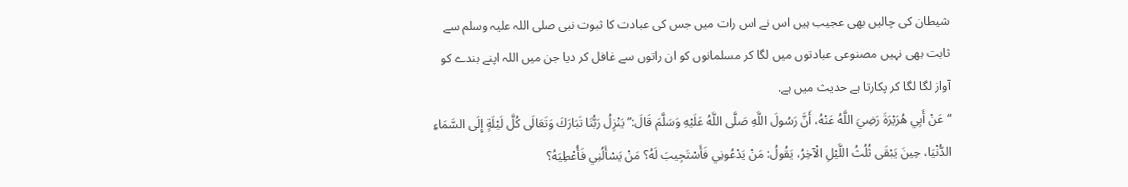شیطان کی چالیں بھی عجیب ہیں اس نے اس رات میں جس کی عبادت کا ثبوت نبی صلی اللہ علیہ وسلم سے ثابت بھی نہیں مصنوعی عبادتوں میں لگا کر مسلمانوں کو ان راتوں سے غافل کر دیا جن میں اللہ اپنے بندے کو آواز لگا لگا کر پکارتا ہے حدیث میں ہے.
“عَنْ أَبِي هُرَيْرَةَ رَضِيَ اللَّهُ عَنْهُ، أَنَّ رَسُولَ اللَّهِ صَلَّى اللَّهُ عَلَيْهِ وَسَلَّمَ قَالَ:” يَنْزِلُ رَبُّنَا تَبَارَكَ وَتَعَالَى كُلَّ لَيْلَةٍ إِلَى السَّمَاءِ الدُّنْيَا، حِينَ يَبْقَى ثُلُثُ اللَّيْلِ الْآخِرُ، يَقُولُ: مَنْ يَدْعُونِي فَأَسْتَجِيبَ لَهُ؟ مَنْ يَسْأَلُنِي فَأُعْطِيَهُ؟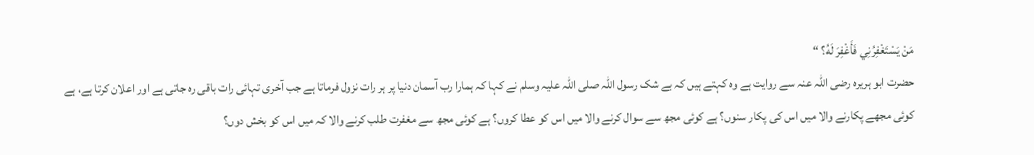مَنْ يَسْتَغْفِرُنِي فَأَغْفِرَ لَهُ؟ “
حضرت ابو ہریرہ رضی اللہ عنہ سے روایت ہے وہ کہتے ہیں کہ بے شک رسول اللہ صلی اللہ علیہ وسلم نے کہا کہ ہمارا رب آسمان دنیا پر ہر رات نزول فرماتا ہے جب آخری تہائی رات باقی رہ جاتی ہے اور اعلان کرتا ہے، ہے کوئی مجھے پکارنے والا میں اس کی پکار سنوں؟ ہے کوئی مجھ سے سوال کرنے والا میں اس کو عطا کروں؟ ہے کوئی مجھ سے مغفرت طلب کرنے والا کہ میں اس کو بخش دوں؟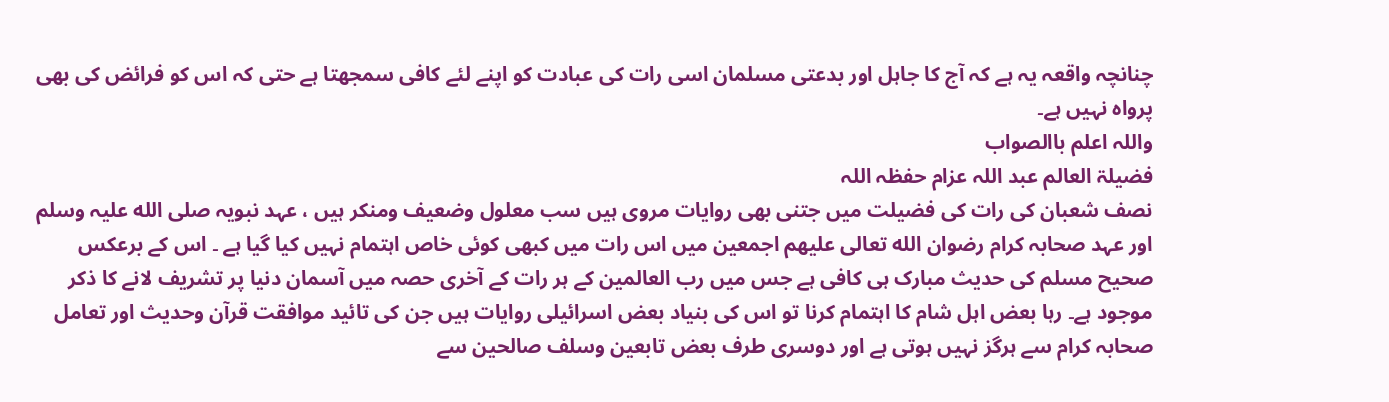چنانچہ واقعہ یہ ہے کہ آج کا جاہل اور بدعتی مسلمان اسی رات کی عبادت کو اپنے لئے کافی سمجھتا ہے حتی کہ اس کو فرائض کی بھی پرواہ نہیں ہے۔
واللہ اعلم باالصواب
فضیلۃ العالم عبد اللہ عزام حفظہ اللہ
نصف شعبان کی رات کی فضیلت میں جتنی بھی روایات مروی ہیں سب معلول وضعیف ومنکر ہیں ، عہد نبویہ صلی الله علیہ وسلم اور عہد صحابہ کرام رضوان الله تعالی علیھم اجمعین میں اس رات میں کبھی کوئی خاص اہتمام نہیں کیا گیا ہے ۔ اس کے برعکس صحیح مسلم کی حدیث مبارک ہی کافی ہے جس میں رب العالمین کے ہر رات کے آخری حصہ میں آسمان دنیا پر تشریف لانے کا ذکر موجود ہے۔ رہا بعض اہل شام کا اہتمام کرنا تو اس کی بنیاد بعض اسرائیلی روایات ہیں جن کی تائید موافقت قرآن وحدیث اور تعامل صحابہ کرام سے ہرگز نہیں ہوتی ہے اور دوسری طرف بعض تابعین وسلف صالحین سے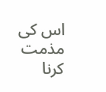اس کی مذمت کرنا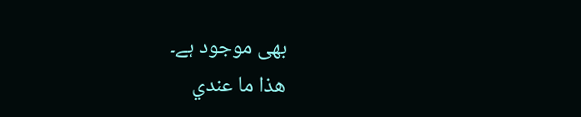بھی موجود ہے۔
هذا ما عندي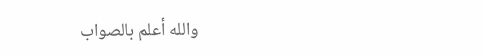والله أعلم بالصواب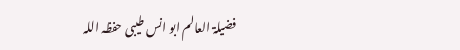فضیلۃ العالم ابو انس طیبی حفظہ اللہ